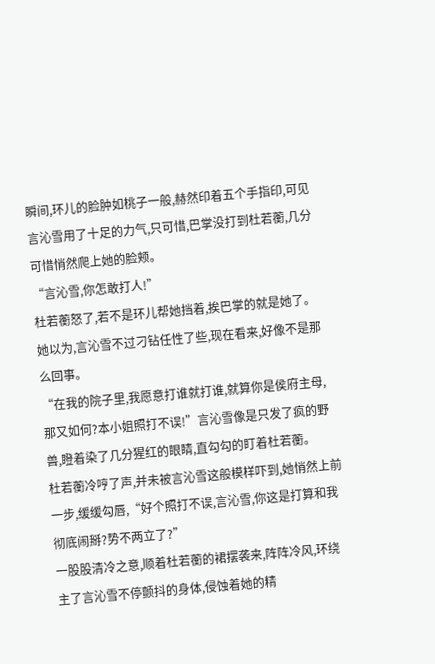瞬间,环儿的脸肿如桃子一般,赫然印着五个手指印,可见言沁雪用了十足的力气,只可惜,巴掌没打到杜若蘅,几分可惜悄然爬上她的脸颊。
“言沁雪,你怎敢打人!”
杜若蘅怒了,若不是环儿帮她挡着,挨巴掌的就是她了。
她以为,言沁雪不过刁钻任性了些,现在看来,好像不是那么回事。
“在我的院子里,我愿意打谁就打谁,就算你是侯府主母,那又如何?本小姐照打不误!”言沁雪像是只发了疯的野兽,瞪着染了几分猩红的眼睛,直勾勾的盯着杜若蘅。
杜若蘅冷哼了声,并未被言沁雪这般模样吓到,她悄然上前一步,缓缓勾唇,“好个照打不误,言沁雪,你这是打算和我彻底闹掰?势不两立了?”
一股股清冷之意,顺着杜若蘅的裙摆袭来,阵阵冷风,环绕主了言沁雪不停颤抖的身体,侵蚀着她的精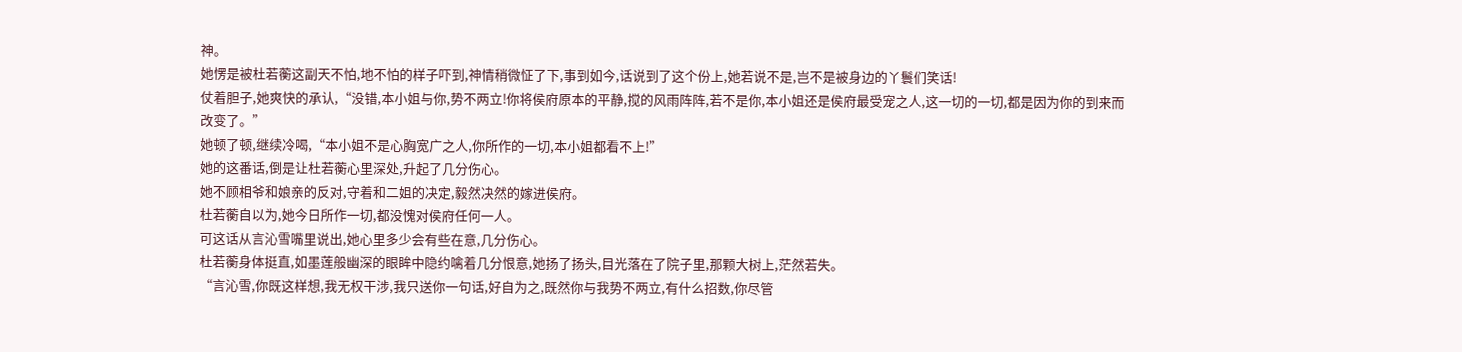神。
她愣是被杜若蘅这副天不怕,地不怕的样子吓到,神情稍微怔了下,事到如今,话说到了这个份上,她若说不是,岂不是被身边的丫鬟们笑话!
仗着胆子,她爽快的承认,“没错,本小姐与你,势不两立!你将侯府原本的平静,搅的风雨阵阵,若不是你,本小姐还是侯府最受宠之人,这一切的一切,都是因为你的到来而改变了。”
她顿了顿,继续冷喝,“本小姐不是心胸宽广之人,你所作的一切,本小姐都看不上!”
她的这番话,倒是让杜若蘅心里深处,升起了几分伤心。
她不顾相爷和娘亲的反对,守着和二姐的决定,毅然决然的嫁进侯府。
杜若蘅自以为,她今日所作一切,都没愧对侯府任何一人。
可这话从言沁雪嘴里说出,她心里多少会有些在意,几分伤心。
杜若蘅身体挺直,如墨莲般幽深的眼眸中隐约噙着几分恨意,她扬了扬头,目光落在了院子里,那颗大树上,茫然若失。
“言沁雪,你既这样想,我无权干涉,我只送你一句话,好自为之,既然你与我势不两立,有什么招数,你尽管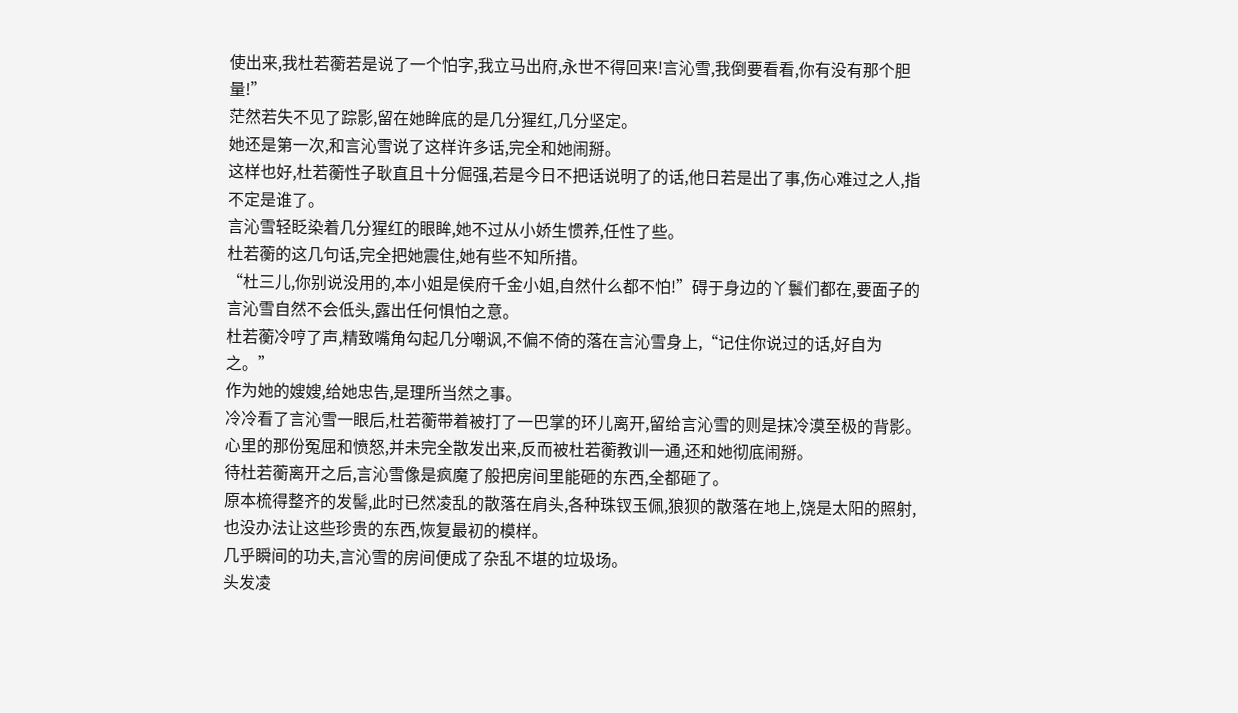使出来,我杜若蘅若是说了一个怕字,我立马出府,永世不得回来!言沁雪,我倒要看看,你有没有那个胆量!”
茫然若失不见了踪影,留在她眸底的是几分猩红,几分坚定。
她还是第一次,和言沁雪说了这样许多话,完全和她闹掰。
这样也好,杜若蘅性子耿直且十分倔强,若是今日不把话说明了的话,他日若是出了事,伤心难过之人,指不定是谁了。
言沁雪轻眨染着几分猩红的眼眸,她不过从小娇生惯养,任性了些。
杜若蘅的这几句话,完全把她震住,她有些不知所措。
“杜三儿,你别说没用的,本小姐是侯府千金小姐,自然什么都不怕!”碍于身边的丫鬟们都在,要面子的言沁雪自然不会低头,露出任何惧怕之意。
杜若蘅冷哼了声,精致嘴角勾起几分嘲讽,不偏不倚的落在言沁雪身上,“记住你说过的话,好自为之。”
作为她的嫂嫂,给她忠告,是理所当然之事。
冷冷看了言沁雪一眼后,杜若蘅带着被打了一巴掌的环儿离开,留给言沁雪的则是抹冷漠至极的背影。
心里的那份冤屈和愤怒,并未完全散发出来,反而被杜若蘅教训一通,还和她彻底闹掰。
待杜若蘅离开之后,言沁雪像是疯魔了般把房间里能砸的东西,全都砸了。
原本梳得整齐的发髻,此时已然凌乱的散落在肩头,各种珠钗玉佩,狼狈的散落在地上,饶是太阳的照射,也没办法让这些珍贵的东西,恢复最初的模样。
几乎瞬间的功夫,言沁雪的房间便成了杂乱不堪的垃圾场。
头发凌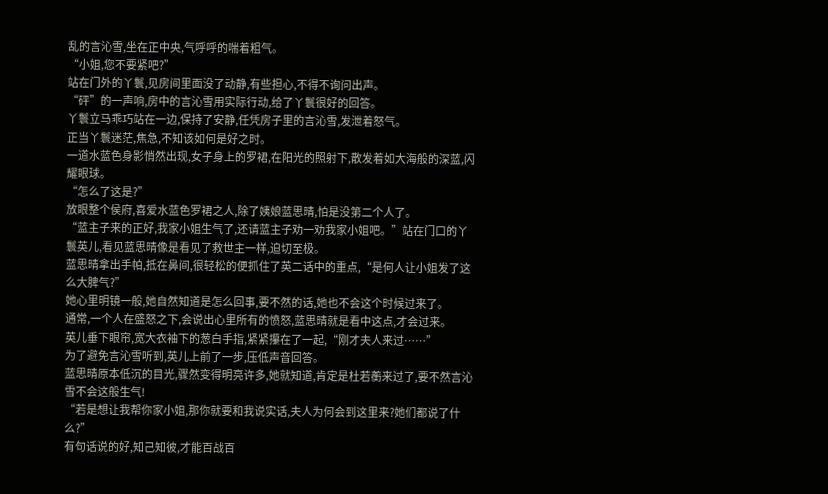乱的言沁雪,坐在正中央,气呼呼的喘着粗气。
“小姐,您不要紧吧?”
站在门外的丫鬟,见房间里面没了动静,有些担心,不得不询问出声。
“砰”的一声响,房中的言沁雪用实际行动,给了丫鬟很好的回答。
丫鬟立马乖巧站在一边,保持了安静,任凭房子里的言沁雪,发泄着怒气。
正当丫鬟迷茫,焦急,不知该如何是好之时。
一道水蓝色身影悄然出现,女子身上的罗裙,在阳光的照射下,散发着如大海般的深蓝,闪耀眼球。
“怎么了这是?”
放眼整个侯府,喜爱水蓝色罗裙之人,除了姨娘蓝思晴,怕是没第二个人了。
“蓝主子来的正好,我家小姐生气了,还请蓝主子劝一劝我家小姐吧。”站在门口的丫鬟英儿,看见蓝思晴像是看见了救世主一样,迫切至极。
蓝思晴拿出手帕,抵在鼻间,很轻松的便抓住了英二话中的重点,“是何人让小姐发了这么大脾气?”
她心里明镜一般,她自然知道是怎么回事,要不然的话,她也不会这个时候过来了。
通常,一个人在盛怒之下,会说出心里所有的愤怒,蓝思晴就是看中这点,才会过来。
英儿垂下眼帘,宽大衣袖下的葱白手指,紧紧攥在了一起,“刚才夫人来过……”
为了避免言沁雪听到,英儿上前了一步,压低声音回答。
蓝思晴原本低沉的目光,骤然变得明亮许多,她就知道,肯定是杜若蘅来过了,要不然言沁雪不会这般生气!
“若是想让我帮你家小姐,那你就要和我说实话,夫人为何会到这里来?她们都说了什么?”
有句话说的好,知己知彼,才能百战百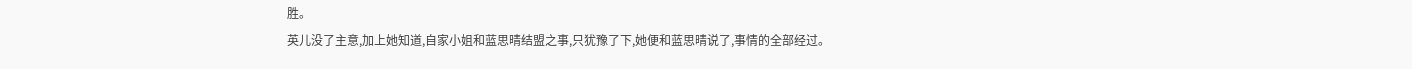胜。
英儿没了主意,加上她知道,自家小姐和蓝思晴结盟之事,只犹豫了下,她便和蓝思晴说了,事情的全部经过。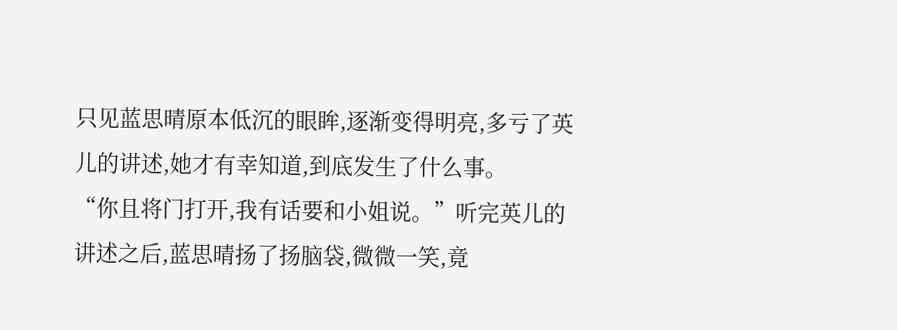只见蓝思晴原本低沉的眼眸,逐渐变得明亮,多亏了英儿的讲述,她才有幸知道,到底发生了什么事。
“你且将门打开,我有话要和小姐说。”听完英儿的讲述之后,蓝思晴扬了扬脑袋,微微一笑,竟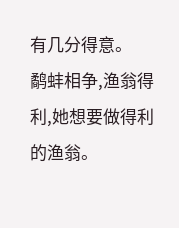有几分得意。
鹬蚌相争,渔翁得利,她想要做得利的渔翁。